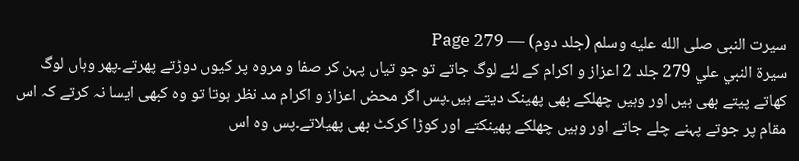سیرت النبی صلى الله عليه وسلم (جلد دوم) — Page 279
سيرة النبي علي 279 جلد 2 اعزاز و اکرام کے لئے لوگ جاتے تو جو تیاں پہن کر صفا و مروہ پر کیوں دوڑتے پھرتے۔پھر وہاں لوگ کھاتے پیتے بھی ہیں اور وہیں چھلکے بھی پھینک دیتے ہیں۔پس اگر محض اعزاز و اکرام مد نظر ہوتا تو وہ کبھی ایسا نہ کرتے کہ اس مقام پر جوتے پہنے چلے جاتے اور وہیں چھلکے پھینکتے اور کوڑا کرکٹ بھی پھیلاتے۔پس وہ اس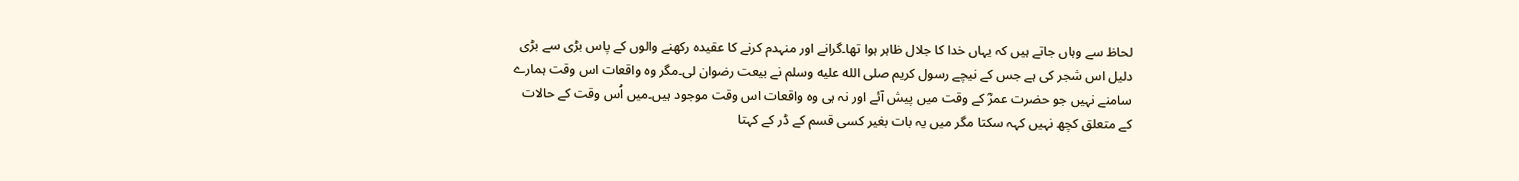لحاظ سے وہاں جاتے ہیں کہ یہاں خدا کا جلال ظاہر ہوا تھا۔گرانے اور منہدم کرنے کا عقیدہ رکھنے والوں کے پاس بڑی سے بڑی دلیل اس شجر کی ہے جس کے نیچے رسول کریم صلى الله عليه وسلم نے بیعت رضوان لی۔مگر وہ واقعات اس وقت ہمارے سامنے نہیں جو حضرت عمرؓ کے وقت میں پیش آئے اور نہ ہی وہ واقعات اس وقت موجود ہیں۔میں اُس وقت کے حالات کے متعلق کچھ نہیں کہہ سکتا مگر میں یہ بات بغیر کسی قسم کے ڈر کے کہتا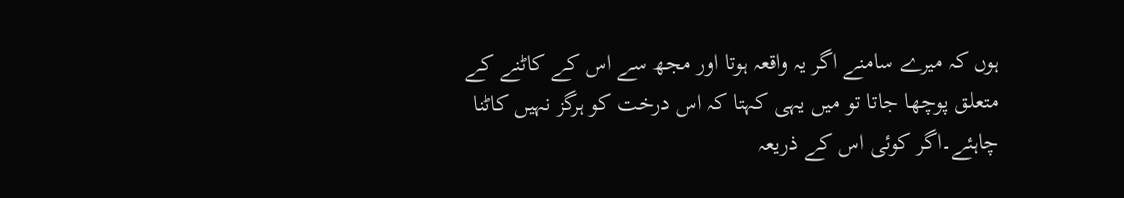ہوں کہ میرے سامنے اگر یہ واقعہ ہوتا اور مجھ سے اس کے کاٹنے کے متعلق پوچھا جاتا تو میں یہی کہتا کہ اس درخت کو ہرگز نہیں کاٹنا چاہئے۔اگر کوئی اس کے ذریعہ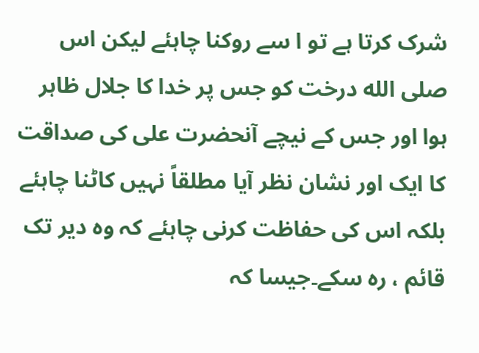شرک کرتا ہے تو ا سے روکنا چاہئے لیکن اس صلى الله درخت کو جس پر خدا کا جلال ظاہر ہوا اور جس کے نیچے آنحضرت علی کی صداقت کا ایک اور نشان نظر آیا مطلقاً نہیں کاٹنا چاہئے بلکہ اس کی حفاظت کرنی چاہئے کہ وہ دیر تک قائم ، رہ سکے۔جیسا کہ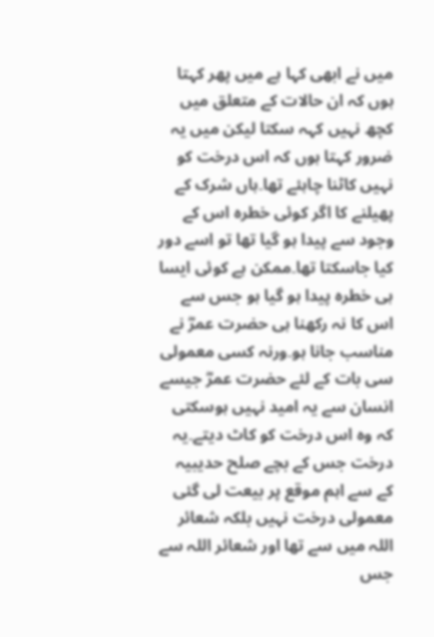میں نے ابھی کہا ہے میں پھر کہتا ہوں کہ ان حالات کے متعلق میں کچھ نہیں کہہ سکتا لیکن میں یہ ضرور کہتا ہوں کہ اس درخت کو نہیں کاٹنا چاہئے تھا۔ہاں شرک کے پھیلنے کا اگر کوئی خطرہ اس کے وجود سے پیدا ہو گیا تھا تو اسے دور کیا جاسکتا تھا۔ممکن ہے کوئی ایسا ہی خطرہ پیدا ہو گیا ہو جس سے اس کا نہ رکھنا ہی حضرت عمرؓ نے مناسب جانا ہو۔ورنہ کسی معمولی سی بات کے لئے حضرت عمرؓ جیسے انسان سے یہ امید نہیں ہوسکتی کہ وہ اس درخت کو کاٹ دیتے۔یہ درخت جس کے بچے صلح حدیبیہ کے سے اہم موقع پر بیعت لی گئی معمولی درخت نہیں بلکہ شعائر اللہ میں سے تھا اور شعائر اللہ سے جس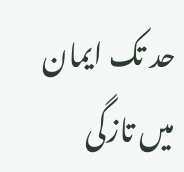حد تک ایمان میں تازگی